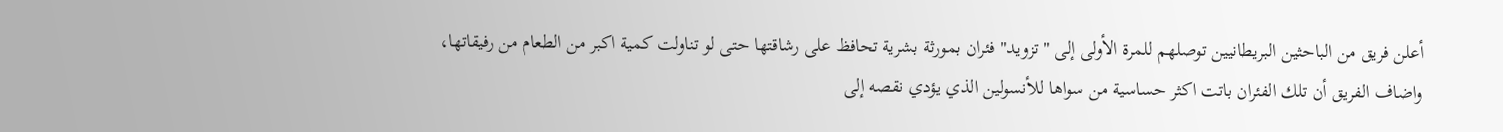أعلن فريق من الباحثين البريطانيين توصلهم للمرة الأولى إلى "تزويد" فئران بمورثة بشرية تحافظ على رشاقتها حتى لو تناولت كمية اكبر من الطعام من رفيقاتها، واضاف الفريق أن تلك الفئران باتت اكثر حساسية من سواها للأنسولين الذي يؤدي نقصه إلى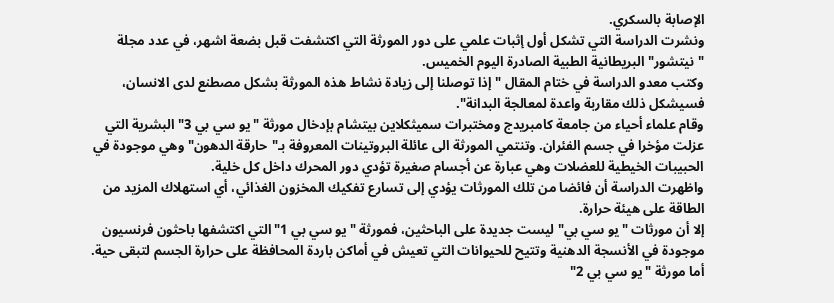الإصابة بالسكري.
ونشرت الدراسة التي تشكل أول إثبات علمي على دور المورثة التي اكتشفت قبل بضعة اشهر، في عدد مجلة "نيتشور" البريطانية الطبية الصادرة اليوم الخميس.
وكتب معدو الدراسة في ختام المقال "إذا توصلنا إلى زيادة نشاط هذه المورثة بشكل مصطنع لدى الانسان، فسيشكل ذلك مقاربة واعدة لمعالجة البدانة".
وقام علماء أحياء من جامعة كامبريدج ومختبرات سميثكلاين بيتشام بإدخال مورثة "يو سي بي 3" البشرية التي عزلت مؤخرا في جسم الفئران. وتنتمي المورثة الى عائلة البروتينات المعروفة بـ"حارقة الدهون" وهي موجودة في الحبيبات الخيطية للعضلات وهي عبارة عن أجسام صغيرة تؤدي دور المحرك داخل كل خلية.
واظهرت الدراسة أن فائضا من تلك المورثات يؤدي إلى تسارع تفكيك المخزون الغذائي، أي استهلاك المزيد من الطاقة على هيئة حرارة.
إلا أن مورثات "يو سي بي" ليست جديدة على الباحثين، فمورثة "يو سي بي 1" التي اكتشفها باحثون فرنسيون موجودة في الأنسجة الدهنية وتتيح للحيوانات التي تعيش في أماكن باردة المحافظة على حرارة الجسم لتبقى حية.
أما مورثة "يو سي بي 2"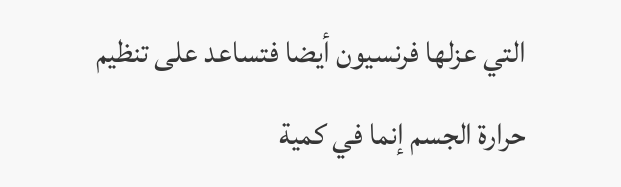التي عزلها فرنسيون أيضا فتساعد على تنظيم حرارة الجسم إنما في كمية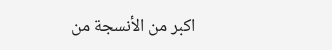اكبر من الأنسجة من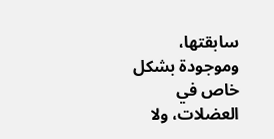سابقتها، وموجودة بشكل خاص في العضلات، ولا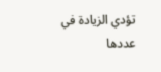تؤدي الزيادة في عددها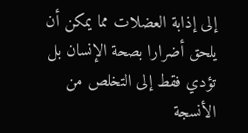إلى إذابة العضلات مما يمكن أن يلحق أضرارا بصحة الإنسان بل تؤدي فقط إلى التخلص من الأنسجة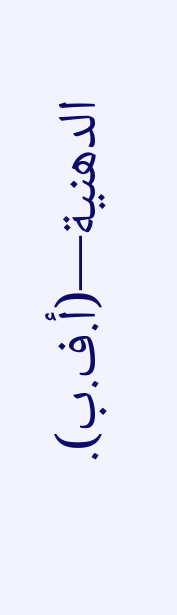الدهنية—(أ.ف.ب).